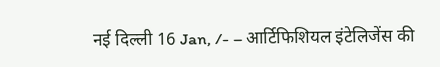नई दिल्ली 16 Jan, /- – आर्टिफिशियल इंटेलिजेंस की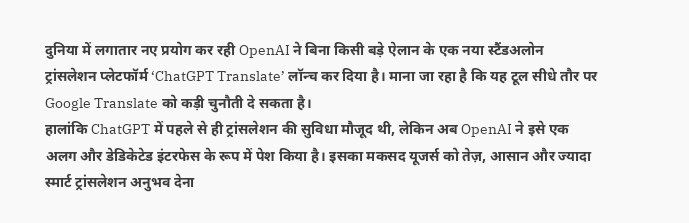दुनिया में लगातार नए प्रयोग कर रही OpenAI ने बिना किसी बड़े ऐलान के एक नया स्टैंडअलोन ट्रांसलेशन प्लेटफॉर्म ‘ChatGPT Translate’ लॉन्च कर दिया है। माना जा रहा है कि यह टूल सीधे तौर पर Google Translate को कड़ी चुनौती दे सकता है।
हालांकि ChatGPT में पहले से ही ट्रांसलेशन की सुविधा मौजूद थी, लेकिन अब OpenAI ने इसे एक अलग और डेडिकेटेड इंटरफेस के रूप में पेश किया है। इसका मकसद यूजर्स को तेज़, आसान और ज्यादा स्मार्ट ट्रांसलेशन अनुभव देना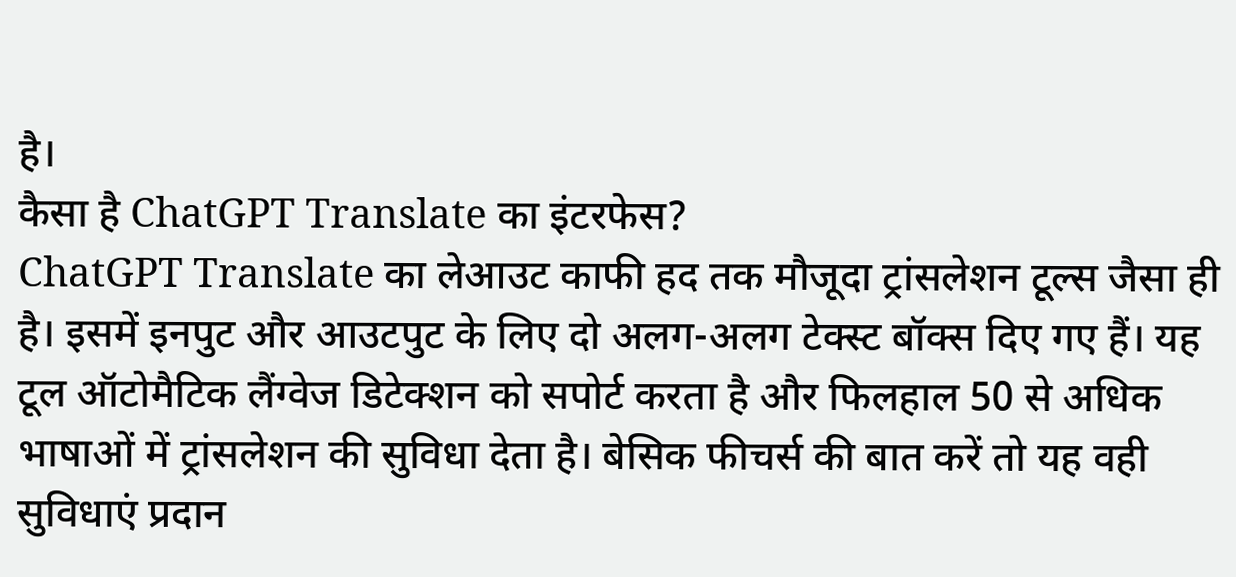है।
कैसा है ChatGPT Translate का इंटरफेस?
ChatGPT Translate का लेआउट काफी हद तक मौजूदा ट्रांसलेशन टूल्स जैसा ही है। इसमें इनपुट और आउटपुट के लिए दो अलग-अलग टेक्स्ट बॉक्स दिए गए हैं। यह टूल ऑटोमैटिक लैंग्वेज डिटेक्शन को सपोर्ट करता है और फिलहाल 50 से अधिक भाषाओं में ट्रांसलेशन की सुविधा देता है। बेसिक फीचर्स की बात करें तो यह वही सुविधाएं प्रदान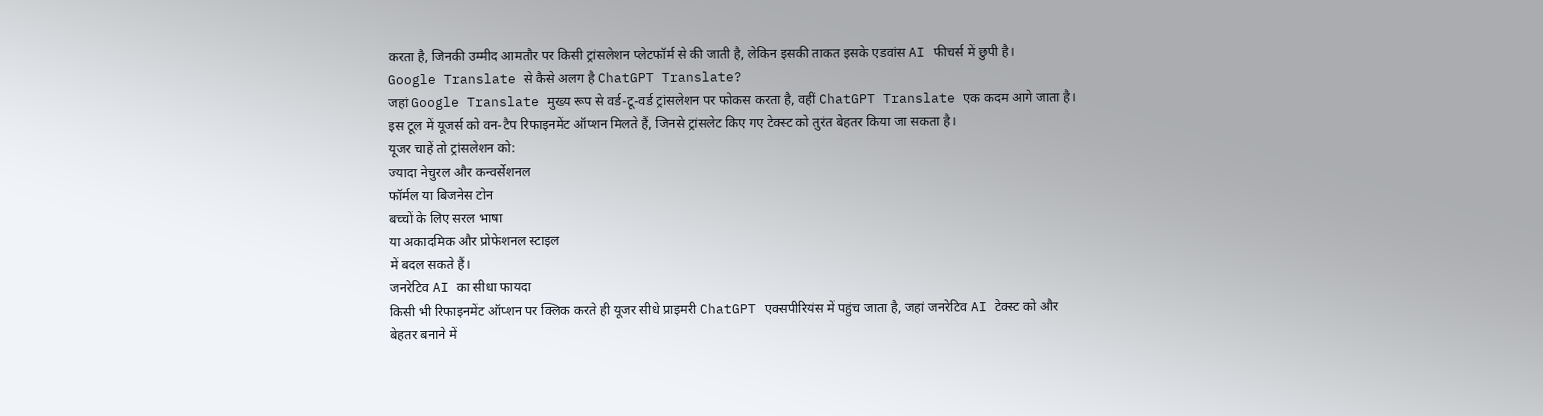करता है, जिनकी उम्मीद आमतौर पर किसी ट्रांसलेशन प्लेटफॉर्म से की जाती है, लेकिन इसकी ताकत इसके एडवांस AI फीचर्स में छुपी है।
Google Translate से कैसे अलग है ChatGPT Translate?
जहां Google Translate मुख्य रूप से वर्ड-टू-वर्ड ट्रांसलेशन पर फोकस करता है, वहीं ChatGPT Translate एक कदम आगे जाता है। इस टूल में यूजर्स को वन-टैप रिफाइनमेंट ऑप्शन मिलते हैं, जिनसे ट्रांसलेट किए गए टेक्स्ट को तुरंत बेहतर किया जा सकता है।
यूजर चाहें तो ट्रांसलेशन को:
ज्यादा नेचुरल और कन्वर्सेशनल
फॉर्मल या बिजनेस टोन
बच्चों के लिए सरल भाषा
या अकादमिक और प्रोफेशनल स्टाइल
में बदल सकते हैं।
जनरेटिव AI का सीधा फायदा
किसी भी रिफाइनमेंट ऑप्शन पर क्लिक करते ही यूजर सीधे प्राइमरी ChatGPT एक्सपीरियंस में पहुंच जाता है, जहां जनरेटिव AI टेक्स्ट को और बेहतर बनाने में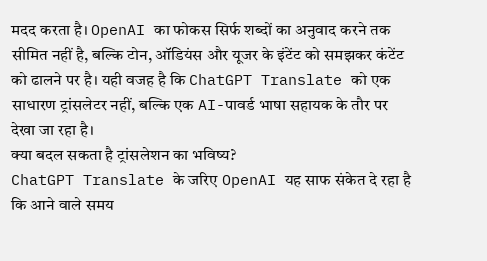मदद करता है। OpenAI का फोकस सिर्फ शब्दों का अनुवाद करने तक सीमित नहीं है, बल्कि टोन, ऑडियंस और यूजर के इंटेंट को समझकर कंटेंट को ढालने पर है। यही वजह है कि ChatGPT Translate को एक साधारण ट्रांसलेटर नहीं, बल्कि एक AI-पावर्ड भाषा सहायक के तौर पर देखा जा रहा है।
क्या बदल सकता है ट्रांसलेशन का भविष्य?
ChatGPT Translate के जरिए OpenAI यह साफ संकेत दे रहा है कि आने वाले समय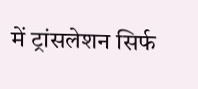में ट्रांसलेशन सिर्फ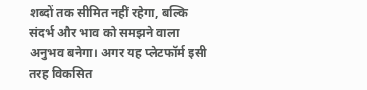शब्दों तक सीमित नहीं रहेगा, बल्कि संदर्भ और भाव को समझने वाला अनुभव बनेगा। अगर यह प्लेटफॉर्म इसी तरह विकसित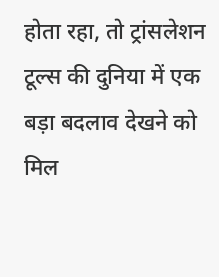होता रहा, तो ट्रांसलेशन टूल्स की दुनिया में एक बड़ा बदलाव देखने को मिल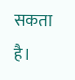सकता है।